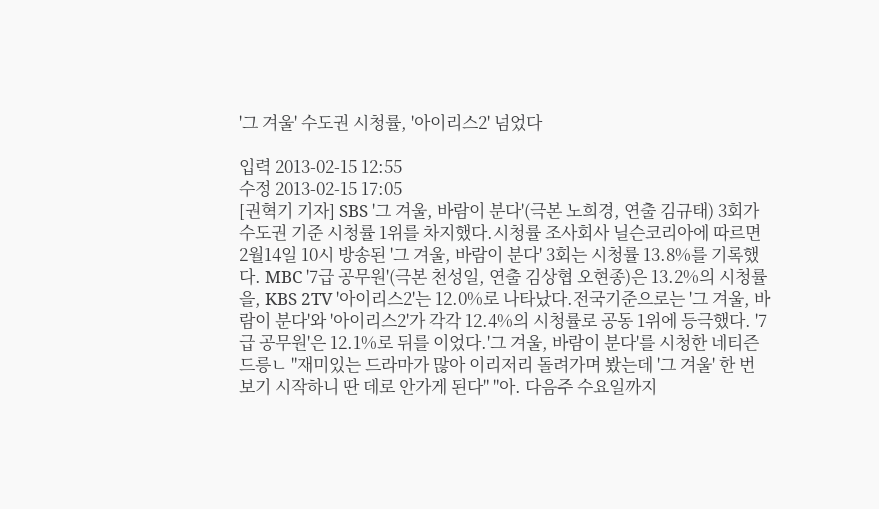'그 겨울' 수도권 시청률, '아이리스2' 넘었다

입력 2013-02-15 12:55
수정 2013-02-15 17:05
[권혁기 기자] SBS '그 겨울, 바람이 분다'(극본 노희경, 연출 김규태) 3회가 수도권 기준 시청률 1위를 차지했다.시청률 조사회사 닐슨코리아에 따르면 2월14일 10시 방송된 '그 겨울, 바람이 분다' 3회는 시청률 13.8%를 기록했다. MBC '7급 공무원'(극본 천성일, 연출 김상협 오현종)은 13.2%의 시청률을, KBS 2TV '아이리스2'는 12.0%로 나타났다.전국기준으로는 '그 겨울, 바람이 분다'와 '아이리스2'가 각각 12.4%의 시청률로 공동 1위에 등극했다. '7급 공무원'은 12.1%로 뒤를 이었다.'그 겨울, 바람이 분다'를 시청한 네티즌드릉ㄴ "재미있는 드라마가 많아 이리저리 돌려가며 봤는데 '그 겨울' 한 번 보기 시작하니 딴 데로 안가게 된다" "아. 다음주 수요일까지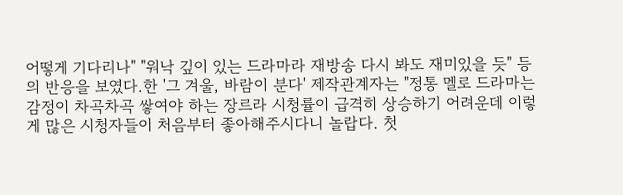어떻게 기다리나" "워낙 깊이 있는 드라마라 재방송 다시 봐도 재미있을 듯" 등의 반응을 보였다.한 '그 겨울, 바람이 분다' 제작관계자는 "정통 멜로 드라마는 감정이 차곡차곡 쌓여야 하는 장르라 시청률이 급격히 상승하기 어려운데 이렇게 많은 시청자들이 처음부터 좋아해주시다니 놀랍다. 첫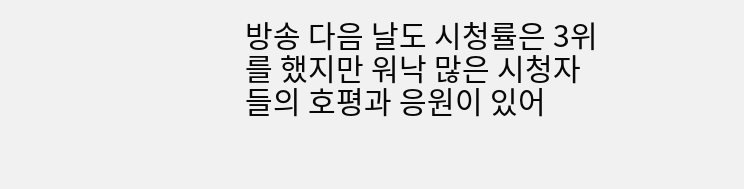방송 다음 날도 시청률은 3위를 했지만 워낙 많은 시청자들의 호평과 응원이 있어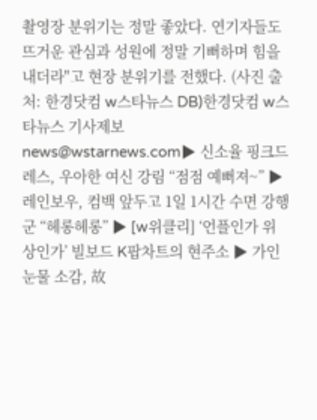촬영장 분위기는 정말 좋았다. 연기자들도 뜨거운 관심과 성원에 정말 기뻐하며 힘을 내더라"고 현장 분위기를 전했다. (사진 출처: 한경닷컴 w스타뉴스 DB)한경닷컴 w스타뉴스 기사제보 news@wstarnews.com▶ 신소율 핑크드레스, 우아한 여신 강림 “점점 예뻐져~” ▶ 레인보우, 컴백 앞두고 1일 1시간 수면 강행군 “헤롱헤롱” ▶ [w위클리] ‘언플인가 위상인가’ 빌보드 K팝차트의 현주소 ▶ 가인 눈물 소감, 故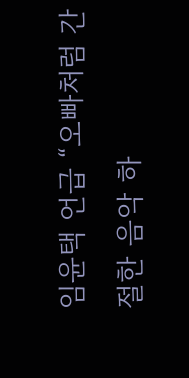임윤택 언급 “오빠처럼 간절한 음악 하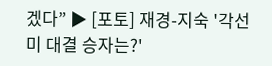겠다” ▶ [포토] 재경-지숙 '각선미 대결 승자는?'